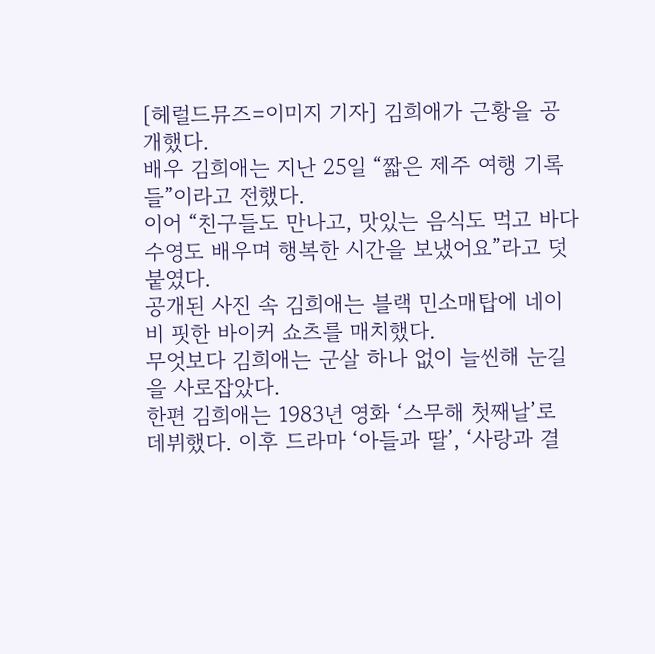[헤럴드뮤즈=이미지 기자] 김희애가 근황을 공개했다.
배우 김희애는 지난 25일 “짧은 제주 여행 기록들”이라고 전했다.
이어 “친구들도 만나고, 맛있는 음식도 먹고 바다 수영도 배우며 행복한 시간을 보냈어요”라고 덧붙였다.
공개된 사진 속 김희애는 블랙 민소매탑에 네이비 핏한 바이커 쇼츠를 매치했다.
무엇보다 김희애는 군살 하나 없이 늘씬해 눈길을 사로잡았다.
한편 김희애는 1983년 영화 ‘스무해 첫째날’로 데뷔했다. 이후 드라마 ‘아들과 딸’, ‘사랑과 결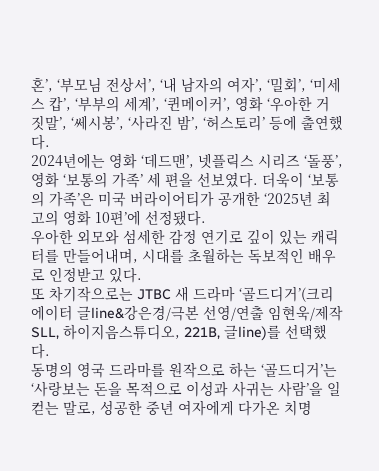혼’, ‘부모님 전상서’, ‘내 남자의 여자’, ‘밀회’, ‘미세스 캅’, ‘부부의 세계’, ‘퀸메이커’, 영화 ‘우아한 거짓말’, ‘쎄시봉’, ‘사라진 밤’, ‘허스토리’ 등에 출연했다.
2024년에는 영화 ‘데드맨’, 넷플릭스 시리즈 ‘돌풍’, 영화 ‘보통의 가족’ 세 편을 선보였다. 더욱이 ‘보통의 가족’은 미국 버라이어티가 공개한 ‘2025년 최고의 영화 10편’에 선정됐다.
우아한 외모와 섬세한 감정 연기로 깊이 있는 캐릭터를 만들어내며, 시대를 초월하는 독보적인 배우로 인정받고 있다.
또 차기작으로는 JTBC 새 드라마 ‘골드디거’(크리에이터 글line&강은경/극본 선영/연출 임현욱/제작 SLL, 하이지음스튜디오, 221B, 글line)를 선택했다.
동명의 영국 드라마를 원작으로 하는 ‘골드디거’는 ‘사랑보는 돈을 목적으로 이성과 사귀는 사람’을 일컫는 말로, 성공한 중년 여자에게 다가온 치명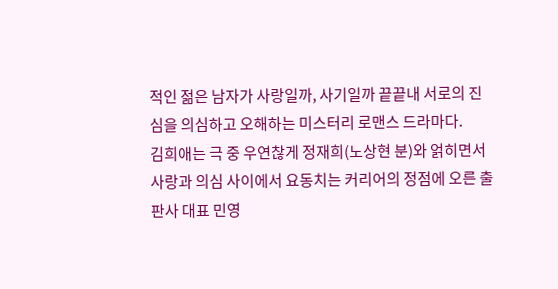적인 젊은 남자가 사랑일까, 사기일까 끝끝내 서로의 진심을 의심하고 오해하는 미스터리 로맨스 드라마다.
김희애는 극 중 우연찮게 정재희(노상현 분)와 얽히면서 사랑과 의심 사이에서 요동치는 커리어의 정점에 오른 출판사 대표 민영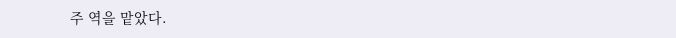주 역을 맡았다.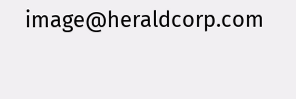image@heraldcorp.com